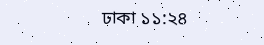ঢাকা ১১:২৪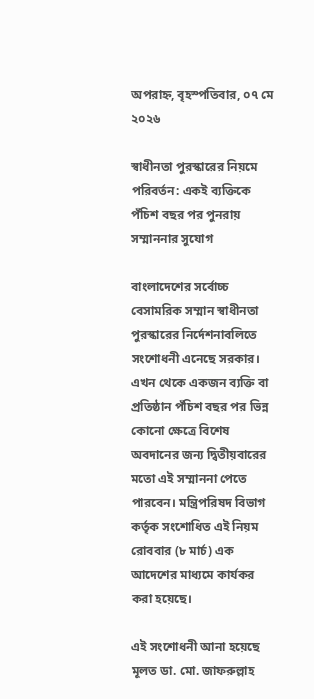অপরাহ্ন, বৃহস্পতিবার, ০৭ মে ২০২৬

স্বাধীনতা পুরস্কারের নিয়মে পরিবর্তন: একই ব্যক্তিকে পঁচিশ বছর পর পুনরায় সম্মাননার সুযোগ

বাংলাদেশের সর্বোচ্চ বেসামরিক সম্মান স্বাধীনতা পুরস্কারের নির্দেশনাবলিতে সংশোধনী এনেছে সরকার। এখন থেকে একজন ব্যক্তি বা প্রতিষ্ঠান পঁচিশ বছর পর ভিন্ন কোনো ক্ষেত্রে বিশেষ অবদানের জন্য দ্বিতীয়বারের মতো এই সম্মাননা পেতে পারবেন। মন্ত্রিপরিষদ বিভাগ কর্তৃক সংশোধিত এই নিয়ম রোববার (৮ মার্চ) এক আদেশের মাধ্যমে কার্যকর করা হয়েছে।

এই সংশোধনী আনা হয়েছে মূলত ডা. মো. জাফরুল্লাহ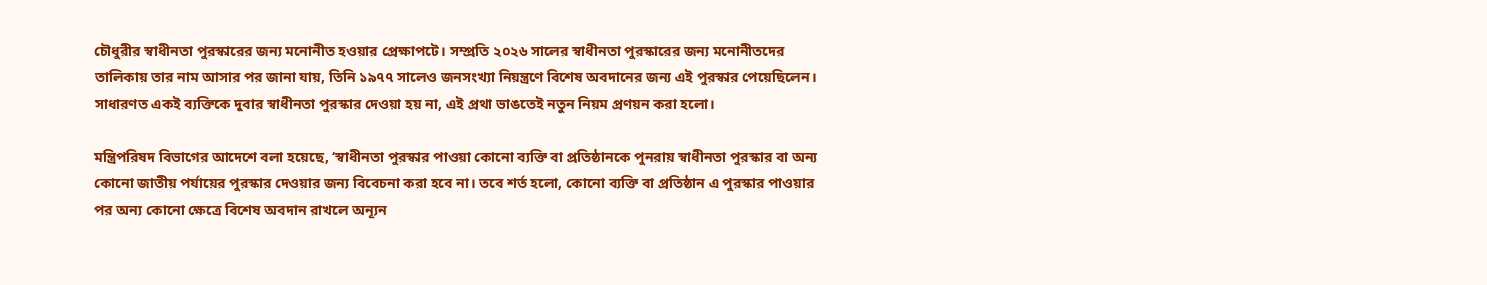চৌধুরীর স্বাধীনতা পুরস্কারের জন্য মনোনীত হওয়ার প্রেক্ষাপটে। সম্প্রতি ২০২৬ সালের স্বাধীনতা পুরস্কারের জন্য মনোনীতদের তালিকায় তার নাম আসার পর জানা যায়, তিনি ১৯৭৭ সালেও জনসংখ্যা নিয়ন্ত্রণে বিশেষ অবদানের জন্য এই পুরস্কার পেয়েছিলেন। সাধারণত একই ব্যক্তিকে দুবার স্বাধীনতা পুরস্কার দেওয়া হয় না, এই প্রথা ভাঙতেই নতুন নিয়ম প্রণয়ন করা হলো।

মন্ত্রিপরিষদ বিভাগের আদেশে বলা হয়েছে, ‘স্বাধীনতা পুরস্কার পাওয়া কোনো ব্যক্তি বা প্রতিষ্ঠানকে পুনরায় স্বাধীনতা পুরস্কার বা অন্য কোনো জাতীয় পর্যায়ের পুরস্কার দেওয়ার জন্য বিবেচনা করা হবে না। তবে শর্ত হলো, কোনো ব্যক্তি বা প্রতিষ্ঠান এ পুরস্কার পাওয়ার পর অন্য কোনো ক্ষেত্রে বিশেষ অবদান রাখলে অন্যূন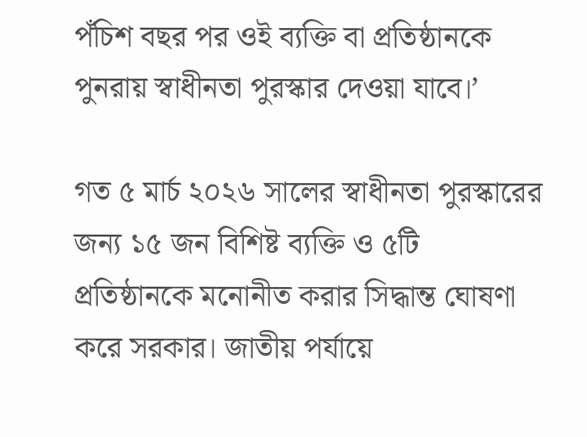পঁচিশ বছর পর ওই ব্যক্তি বা প্রতিষ্ঠানকে পুনরায় স্বাধীনতা পুরস্কার দেওয়া যাবে।’

গত ৫ মার্চ ২০২৬ সালের স্বাধীনতা পুরস্কারের জন্য ১৫ জন বিশিষ্ট ব্যক্তি ও ৫টি প্রতিষ্ঠানকে মনোনীত করার সিদ্ধান্ত ঘোষণা করে সরকার। জাতীয় পর্যায়ে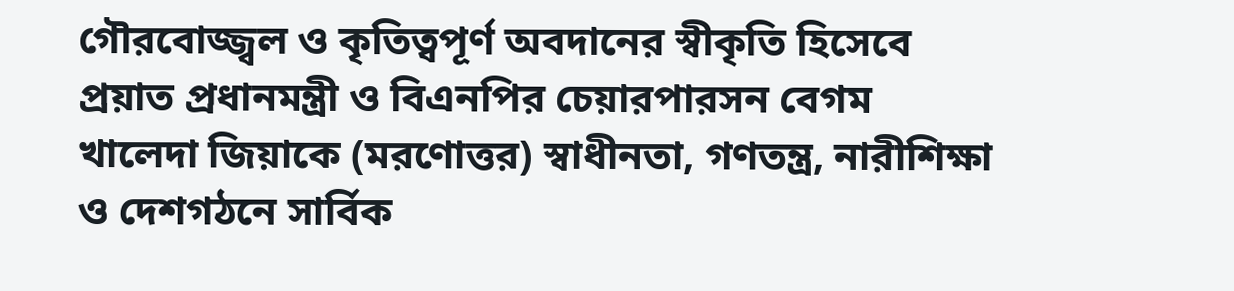গৌরবোজ্জ্বল ও কৃতিত্বপূর্ণ অবদানের স্বীকৃতি হিসেবে প্রয়াত প্রধানমন্ত্রী ও বিএনপির চেয়ারপারসন বেগম খালেদা জিয়াকে (মরণোত্তর) স্বাধীনতা, গণতন্ত্র, নারীশিক্ষা ও দেশগঠনে সার্বিক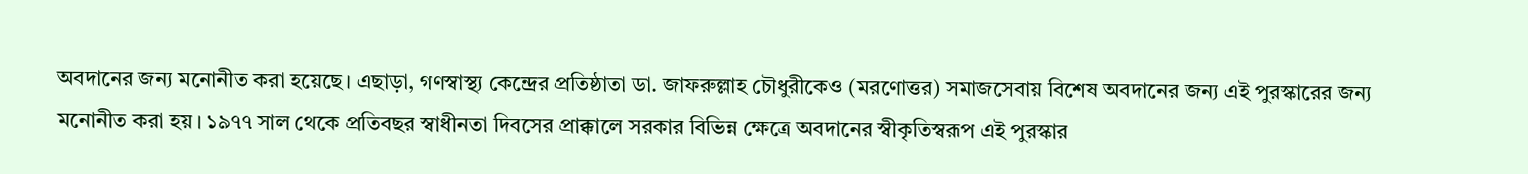অবদানের জন্য মনোনীত করা হয়েছে। এছাড়া, গণস্বাস্থ্য কেন্দ্রের প্রতিষ্ঠাতা ডা. জাফরুল্লাহ চৌধুরীকেও (মরণোত্তর) সমাজসেবায় বিশেষ অবদানের জন্য এই পুরস্কারের জন্য মনোনীত করা হয়। ১৯৭৭ সাল থেকে প্রতিবছর স্বাধীনতা দিবসের প্রাক্কালে সরকার বিভিন্ন ক্ষেত্রে অবদানের স্বীকৃতিস্বরূপ এই পুরস্কার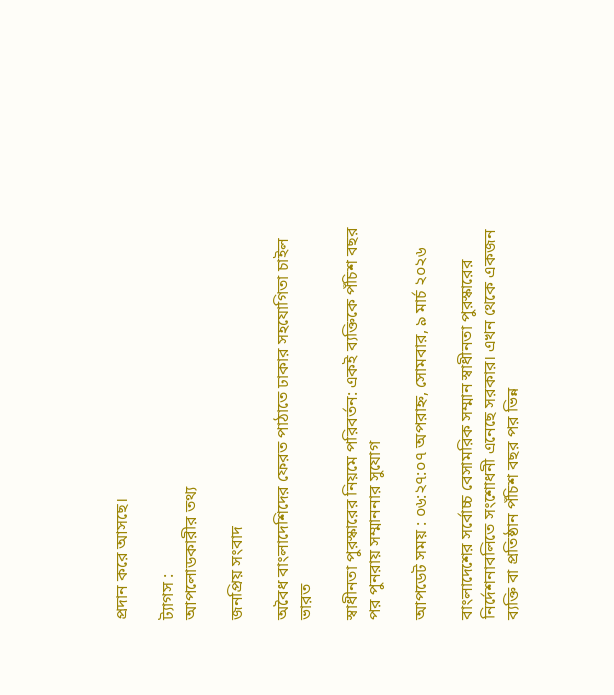প্রদান করে আসছে।

ট্যাগস :
আপলোডকারীর তথ্য

জনপ্রিয় সংবাদ

অবৈধ বাংলাদেশিদের ফেরত পাঠাতে ঢাকার সহযোগিতা চাইল ভারত

স্বাধীনতা পুরস্কারের নিয়মে পরিবর্তন: একই ব্যক্তিকে পঁচিশ বছর পর পুনরায় সম্মাননার সুযোগ

আপডেট সময় : ০৬:২৭:০৭ অপরাহ্ন, সোমবার, ৯ মার্চ ২০২৬

বাংলাদেশের সর্বোচ্চ বেসামরিক সম্মান স্বাধীনতা পুরস্কারের নির্দেশনাবলিতে সংশোধনী এনেছে সরকার। এখন থেকে একজন ব্যক্তি বা প্রতিষ্ঠান পঁচিশ বছর পর ভিন্ন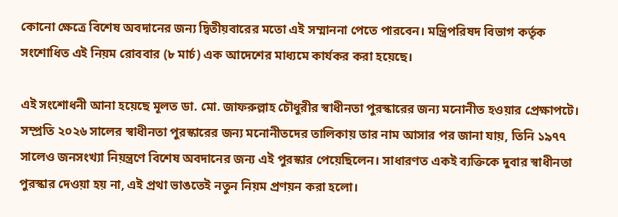কোনো ক্ষেত্রে বিশেষ অবদানের জন্য দ্বিতীয়বারের মতো এই সম্মাননা পেতে পারবেন। মন্ত্রিপরিষদ বিভাগ কর্তৃক সংশোধিত এই নিয়ম রোববার (৮ মার্চ) এক আদেশের মাধ্যমে কার্যকর করা হয়েছে।

এই সংশোধনী আনা হয়েছে মূলত ডা. মো. জাফরুল্লাহ চৌধুরীর স্বাধীনতা পুরস্কারের জন্য মনোনীত হওয়ার প্রেক্ষাপটে। সম্প্রতি ২০২৬ সালের স্বাধীনতা পুরস্কারের জন্য মনোনীতদের তালিকায় তার নাম আসার পর জানা যায়, তিনি ১৯৭৭ সালেও জনসংখ্যা নিয়ন্ত্রণে বিশেষ অবদানের জন্য এই পুরস্কার পেয়েছিলেন। সাধারণত একই ব্যক্তিকে দুবার স্বাধীনতা পুরস্কার দেওয়া হয় না, এই প্রথা ভাঙতেই নতুন নিয়ম প্রণয়ন করা হলো।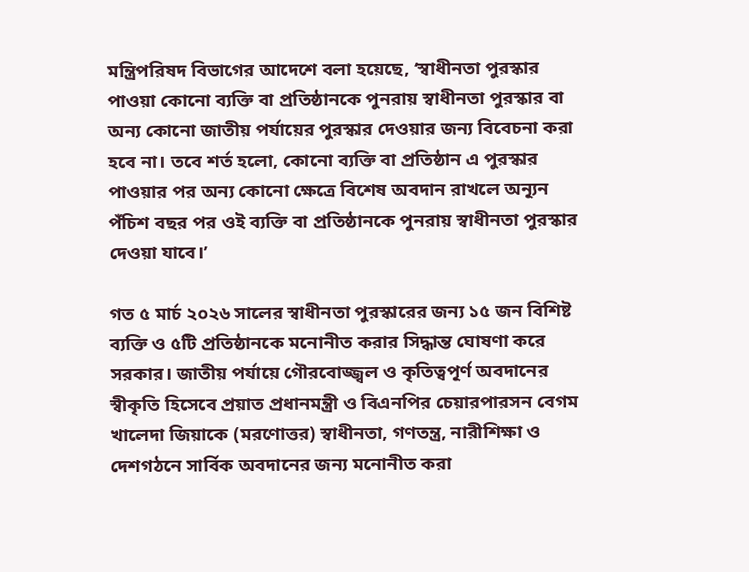মন্ত্রিপরিষদ বিভাগের আদেশে বলা হয়েছে, ‘স্বাধীনতা পুরস্কার পাওয়া কোনো ব্যক্তি বা প্রতিষ্ঠানকে পুনরায় স্বাধীনতা পুরস্কার বা অন্য কোনো জাতীয় পর্যায়ের পুরস্কার দেওয়ার জন্য বিবেচনা করা হবে না। তবে শর্ত হলো, কোনো ব্যক্তি বা প্রতিষ্ঠান এ পুরস্কার পাওয়ার পর অন্য কোনো ক্ষেত্রে বিশেষ অবদান রাখলে অন্যূন পঁচিশ বছর পর ওই ব্যক্তি বা প্রতিষ্ঠানকে পুনরায় স্বাধীনতা পুরস্কার দেওয়া যাবে।’

গত ৫ মার্চ ২০২৬ সালের স্বাধীনতা পুরস্কারের জন্য ১৫ জন বিশিষ্ট ব্যক্তি ও ৫টি প্রতিষ্ঠানকে মনোনীত করার সিদ্ধান্ত ঘোষণা করে সরকার। জাতীয় পর্যায়ে গৌরবোজ্জ্বল ও কৃতিত্বপূর্ণ অবদানের স্বীকৃতি হিসেবে প্রয়াত প্রধানমন্ত্রী ও বিএনপির চেয়ারপারসন বেগম খালেদা জিয়াকে (মরণোত্তর) স্বাধীনতা, গণতন্ত্র, নারীশিক্ষা ও দেশগঠনে সার্বিক অবদানের জন্য মনোনীত করা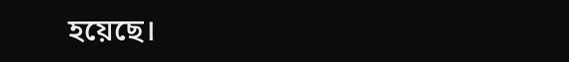হয়েছে।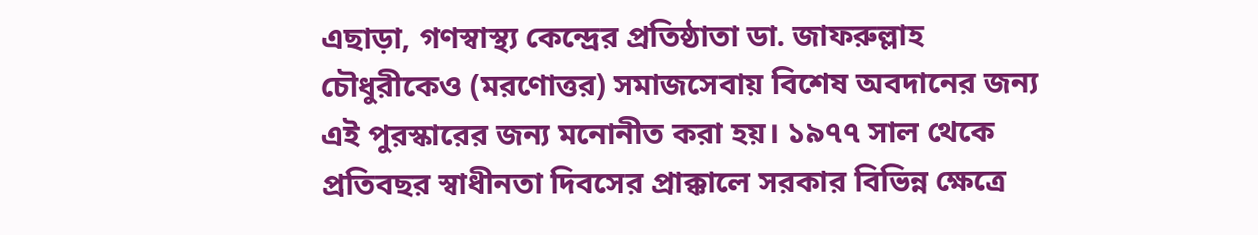এছাড়া, গণস্বাস্থ্য কেন্দ্রের প্রতিষ্ঠাতা ডা. জাফরুল্লাহ চৌধুরীকেও (মরণোত্তর) সমাজসেবায় বিশেষ অবদানের জন্য এই পুরস্কারের জন্য মনোনীত করা হয়। ১৯৭৭ সাল থেকে প্রতিবছর স্বাধীনতা দিবসের প্রাক্কালে সরকার বিভিন্ন ক্ষেত্রে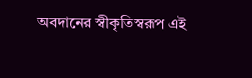অবদানের স্বীকৃতিস্বরূপ এই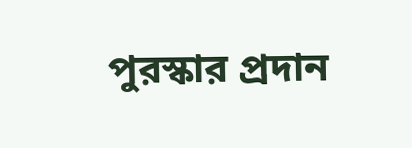পুরস্কার প্রদান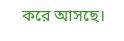করে আসছে।